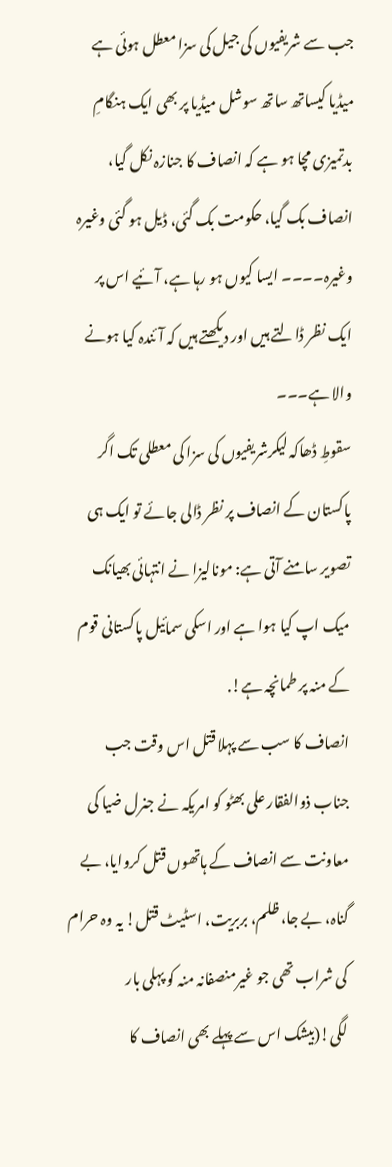جب سے شریفیوں کی جیل کی سزا معطل ہوئی ہے میڈیا کیساتھ ساتھ سوشل میڈیا پر بھی ایک ہنگامِ بدتمیزی مچا ہو ہے کہ انصاف کا جنازہ نکل گیا، انصاف بک گیا، حکومت بک گئی، ڈیل ہو گئی وغیرہ وغیرہ۔۔۔۔ ایسا کیوں ہو رہا ہے، آئیے اس پر ایک نظر ڈالتے ہیں اور دیکھتے ہیں کہ آئندہ کیا ہونے والا ہے۔۔۔
سقوطِ ڈھاکہ لیکرشریفیوں کی سزا کی معطلی تک اگر پاکستان کے انصاف پر نظر ڈالی جائے تو ایک ہی تصویر سامنے آتی ہے: مونالیزا نے انتہائی بھیانک میک اپ کیا ہوا ہے اور اسکی سمائیل پاکستانی قوم کے منہ پر طمانچہ ہے!.
انصاف کا سب سے پہلا قتل اس وقت جب جناب ذوالفقار علی بھٹو کو امریکہ نے جنرل ضیا کی معاونت سے انصاف کے ہاتھوں قتل کروایا، بے گناہ، بے جا، ظلم، بربریت، اسٹیٹ قتل! یہ وہ حرام کی شراب تھی جو غیرمنصفانہ منہ کو پہلی بار لگی!(بیشک اس سے پہلے بھی انصاف کا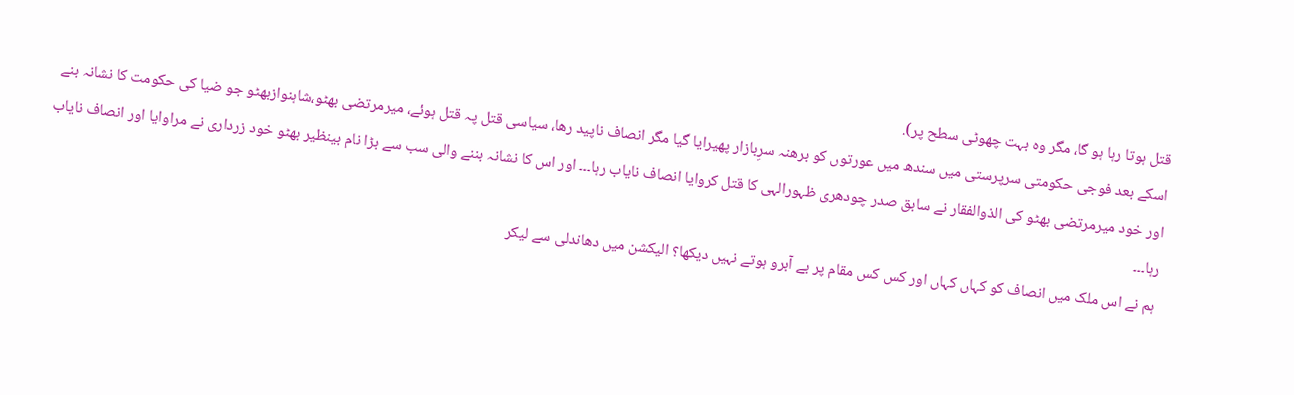قتل ہوتا رہا ہو گا، مگر وہ بہت چھوٹی سطح پر).
اسکے بعد فوجی حکومتی سرپرستی میں سندھ میں عورتوں کو برھنہ سرِبازار پھیرایا گیا مگر انصاف ناپید رھا، سیاسی قتل پہ قتل ہوئے، میرمرتضی بھٹو،شاہنوازبھٹو جو ضیا کی حکومت کا نشانہ بنے اور خود میرمرتضی بھٹو کی الذوالفقار نے سابق صدر چودھری ظہورالہی کا قتل کروایا انصاف نایاب رہا۔۔۔ اور اس کا نشانہ بننے والی سب سے بڑا نام بینظیر بھٹو خود زرداری نے مراوایا اور انصاف نایاب رہا۔۔۔
ہم نے اس ملک میں انصاف کو کہاں کہاں اور کس کس مقام پر بے آبرو ہوتے نہیں دیکھا؟ الیکشن میں دھاندلی سے لیکر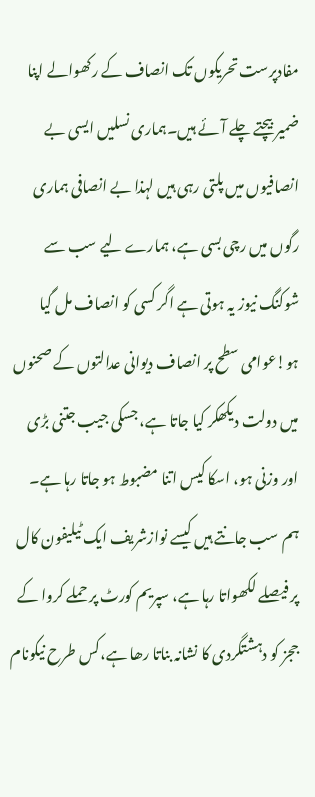مفادپرست تحریکوں تک انصاف کے رکھوالے اپنا ضمیر بیچتے چلے آئے ہیں۔ہماری نسلیں ایسی بے انصافیوں میں پلتی رہی ہیں لہذا بے انصافی ہماری رگوں میں رچی بسی ہے، ہمارے لیے سب سے شوکنگ نیوز یہ ہوتی ہے اگر کسی کو انصاف مل گیا ہو!عوامی سطح پر انصاف دیوانی عدالتوں کے صحنوں میں دولت دیکھکر کیا جاتا ہے، جسکی جیب جتنی بڑی اور وزنی ہو، اسکا کیس اتنا مضبوط ہو جاتا رہا ہے۔
ہم سب جانتے ہیں کیسے نوازشریف ایک ٹیلیفون کال پر فیصلے لکھواتا رہا ہے، سپریم کورٹ پر حملے کروا کے ججز کو دہشتگردی کا نشانہ بناتا رھا ہے،کس طرح نیکونام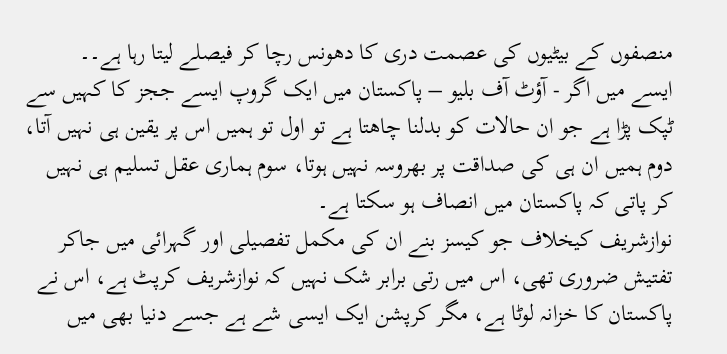منصفوں کے بیٹیوں کی عصمت دری کا دھونس رچا کر فیصلے لیتا رہا ہے۔۔
ایسے میں اگر - آؤٹ آف بلیو – پاکستان میں ایک گروپ ایسے ججز کا کہیں سے ٹپک پڑا ہے جو ان حالات کو بدلنا چاھتا ہے تو اول تو ہمیں اس پر یقین ہی نہیں آتا، دوم ہمیں ان ہی کی صداقت پر بھروسہ نہیں ہوتا، سوم ہماری عقل تسلیم ہی نہیں کر پاتی کہ پاکستان میں انصاف ہو سکتا ہے۔
نوازشریف کیخلاف جو کیسز بنے ان کی مکمل تفصیلی اور گہرائی میں جاکر تفتیش ضروری تھی، اس میں رتی برابر شک نہیں کہ نوازشریف کرپٹ ہے، اس نے پاکستان کا خزانہ لوٹا ہے، مگر کرپشن ایک ایسی شے ہے جسے دنیا بھی میں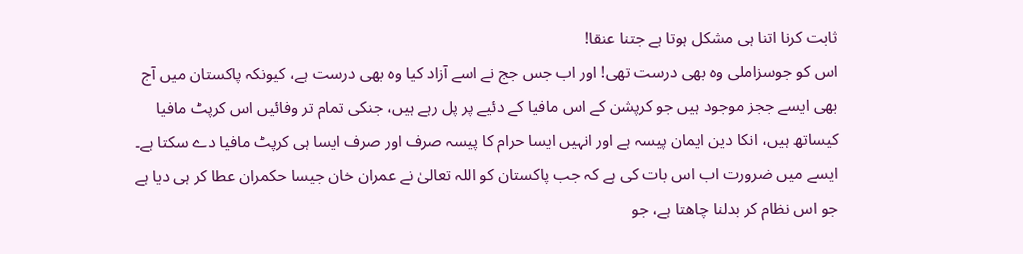ثابت کرنا اتنا ہی مشکل ہوتا ہے جتنا عنقا!
اس کو جوسزاملی وہ بھی درست تھی! اور اب جس جج نے اسے آزاد کیا وہ بھی درست ہے، کیونکہ پاکستان میں آج بھی ایسے ججز موجود ہیں جو کرپشن کے اس مافیا کے دئیے پر پل رہے ہیں، جنکی تمام تر وفائیں اس کرپٹ مافیا کیساتھ ہیں، انکا دین ایمان پیسہ ہے اور انہیں ایسا حرام کا پیسہ صرف اور صرف ایسا ہی کرپٹ مافیا دے سکتا ہے۔
ایسے میں ضرورت اب اس بات کی ہے کہ جب پاکستان کو اللہ تعالیٰ نے عمران خان جیسا حکمران عطا کر ہی دیا ہے جو اس نظام کر بدلنا چاھتا ہے، جو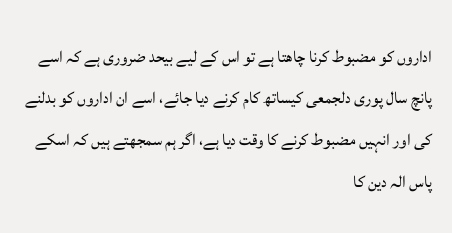اداروں کو مضبوط کرنا چاھتا ہے تو اس کے لیے بیحد ضروری ہے کہ اسے پانچ سال پوری دلجمعی کیساتھ کام کرنے دیا جائے، اسے ان اداروں کو بدلنے کی اور انہیں مضبوط کرنے کا وقت دیا ہے، اگر ہم سمجھتے ہیں کہ اسکے پاس الہ دین کا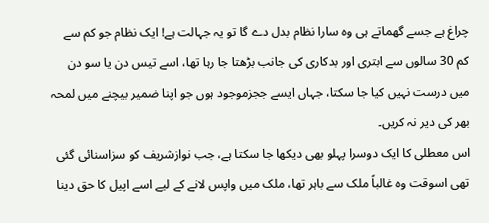چراغ ہے جسے گھماتے ہی وہ سارا نظام بدل دے گا تو یہ جہالت ہے! ایک نظام جو کم سے کم 30 سالوں سے ابتری اور بدکاری کی جانب بڑھتا جا رہا تھا، اسے تیس دن یا سو دن میں درست نہیں کیا جا سکتا، جہاں ایسے ججزموجود ہوں جو اپنا ضمیر بیچنے میں لمحہ بھر کی دیر نہ کریں۔
اس معطلی کا ایک دوسرا پہلو بھی دیکھا جا سکتا ہے، جب نوازشریف کو سزاسنائی گئی تھی اسوقت وہ غالباً ملک سے باہر تھا، ملک میں واپس لانے کے لیے اسے اپیل کا حق دینا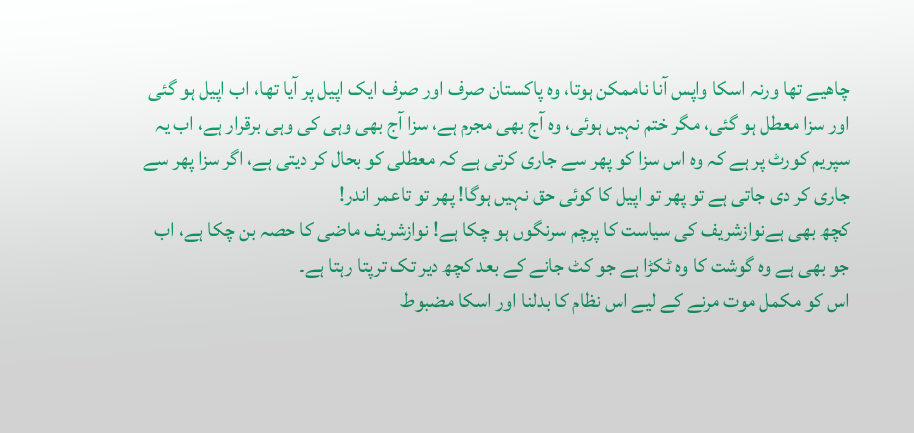چاھیے تھا ورنہ اسکا واپس آنا ناممکن ہوتا، وہ پاکستان صرف اور صرف ایک اپیل پر آیا تھا، اب اپیل ہو گئی اور سزا معطل ہو گئی، مگر ختم نہیں ہوئی، وہ آج بھی مجرم ہے، سزا آج بھی وہی کی وہی برقرار ہے، اب یہ سپریم کورٹ پر ہے کہ وہ اس سزا کو پھر سے جاری کرتی ہے کہ معطلی کو بحال کر دیتی ہے، اگر سزا پھر سے جاری کر دی جاتی ہے تو پھر تو اپیل کا کوئی حق نہیں ہوگا! پھر تو تاعمر اندر!
کچھ بھی ہےنوازشریف کی سیاست کا پرچم سرنگوں ہو چکا ہے! نوازشریف ماضی کا حصہ بن چکا ہے، اب جو بھی ہے وہ گوشت کا وہ ٹکڑا ہے جو کٹ جانے کے بعد کچھ دیر تک ترپتا رہتا ہے۔
اس کو مکمل موت مرنے کے لیے اس نظام کا بدلنا اور اسکا مضبوط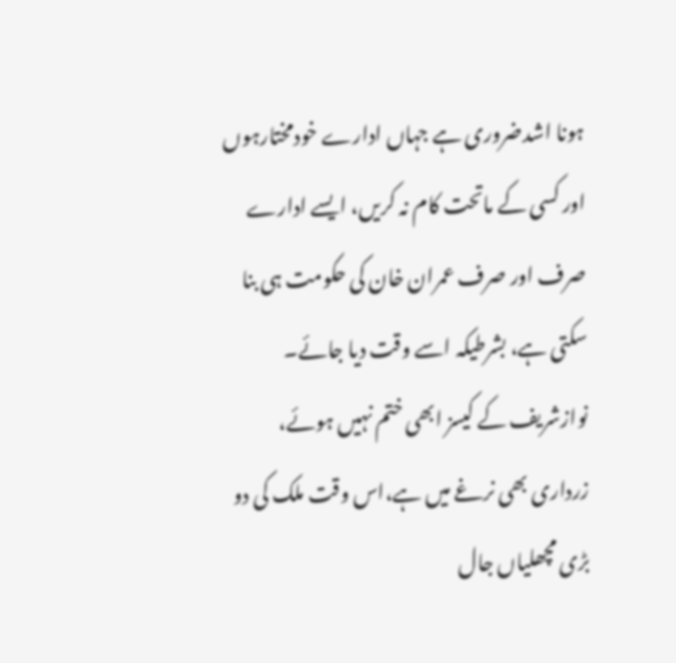ہونا اشدضروری ہے جہاں ادارے خودمختارہوں اور کسی کے ماتحت کام نہ کریں، ایسے ادارے صرف اور صرف عمران خان کی حکومت ہی بنا سکتی ہے، بشرطیکہ اسے وقت دیا جائے۔
نوازشریف کے کیسز ابھی ختم نہیں ہوئے، زرداری بھی نرغے میں ہے،اس وقت ملک کی دو بڑی مچھلیاں جال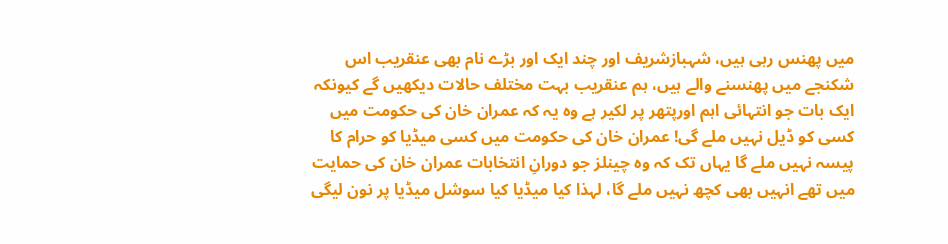میں پھنس رہی ہیں، شہبازشریف اور چند ایک اور بڑے نام بھی عنقریب اس شکنجے میں پھنسنے والے ہیں، ہم عنقریب بہت مختلف حالات دیکھیں گے کیونکہ ایک بات جو انتہائی اہم اورپتھر پر لکیر ہے وہ یہ کہ عمران خان کی حکومت میں کسی کو ڈیل نہیں ملے گی! عمران خان کی حکومت میں کسی میڈیا کو حرام کا پیسہ نہیں ملے گا یہاں تک کہ وہ چینلز جو دورانِ انتخابات عمران خان کی حمایت میں تھے انہیں بھی کچھ نہیں ملے گا، لہذا کیا میڈیا کیا سوشل میڈیا پر نون لیگی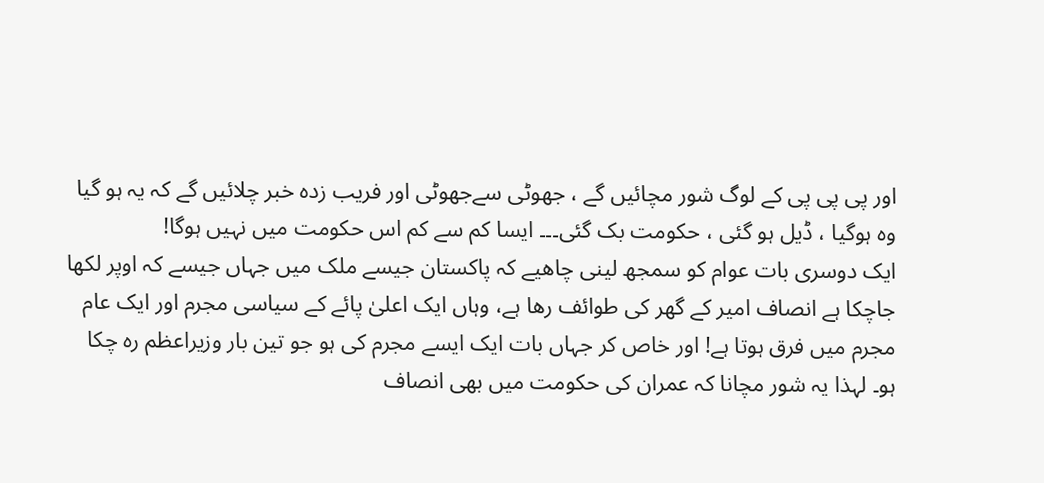اور پی پی پی کے لوگ شور مچائیں گے ، جھوٹی سےجھوٹی اور فریب زدہ خبر چلائیں گے کہ یہ ہو گیا وہ ہوگیا ، ڈیل ہو گئی ، حکومت بک گئی۔۔۔ ایسا کم سے کم اس حکومت میں نہیں ہوگا!
ایک دوسری بات عوام کو سمجھ لینی چاھیے کہ پاکستان جیسے ملک میں جہاں جیسے کہ اوپر لکھا جاچکا ہے انصاف امیر کے گھر کی طوائف رھا ہے، وہاں ایک اعلیٰ پائے کے سیاسی مجرم اور ایک عام مجرم میں فرق ہوتا ہے! اور خاص کر جہاں بات ایک ایسے مجرم کی ہو جو تین بار وزیراعظم رہ چکا ہو۔ لہذا یہ شور مچانا کہ عمران کی حکومت میں بھی انصاف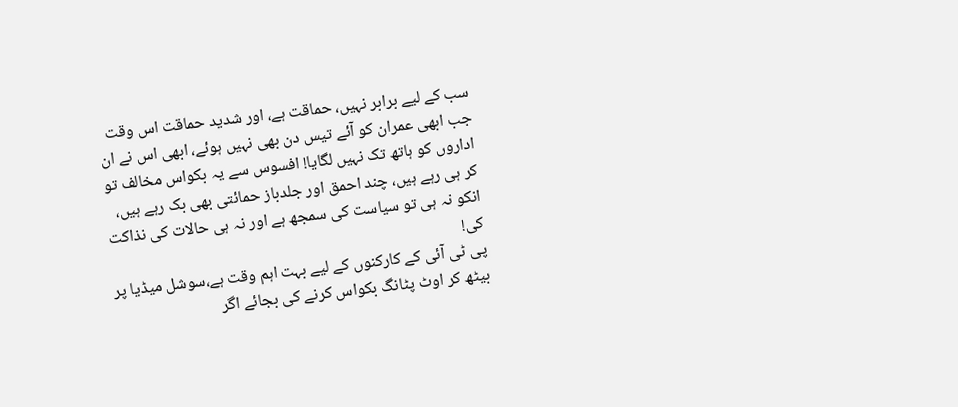سب کے لیے برابر نہیں، حماقت ہے، اور شدید حماقت اس وقت جب ابھی عمران کو آئے تیس دن بھی نہیں ہوئے، ابھی اس نے ان اداروں کو ہاتھ تک نہیں لگایا! افسوس سے یہ بکواس مخالف تو کر ہی رہے ہیں، چند احمق اور جلدباز حمائتی بھی بک رہے ہیں، انکو نہ ہی تو سیاست کی سمجھ ہے اور نہ ہی حالات کی نذاکت کی!
پی ٹی آئی کے کارکنوں کے لیے بہت اہم وقت ہے،سوشل میڈیا پر بیٹھ کر اوٹ پٹانگ بکواس کرنے کی بجائے اگر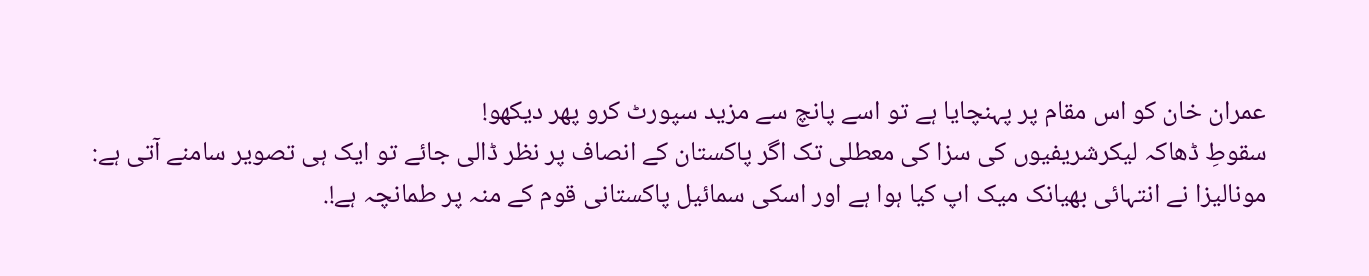عمران خان کو اس مقام پر پہنچایا ہے تو اسے پانچ سے مزید سپورٹ کرو پھر دیکھو!
سقوطِ ڈھاکہ لیکرشریفیوں کی سزا کی معطلی تک اگر پاکستان کے انصاف پر نظر ڈالی جائے تو ایک ہی تصویر سامنے آتی ہے: مونالیزا نے انتہائی بھیانک میک اپ کیا ہوا ہے اور اسکی سمائیل پاکستانی قوم کے منہ پر طمانچہ ہے!.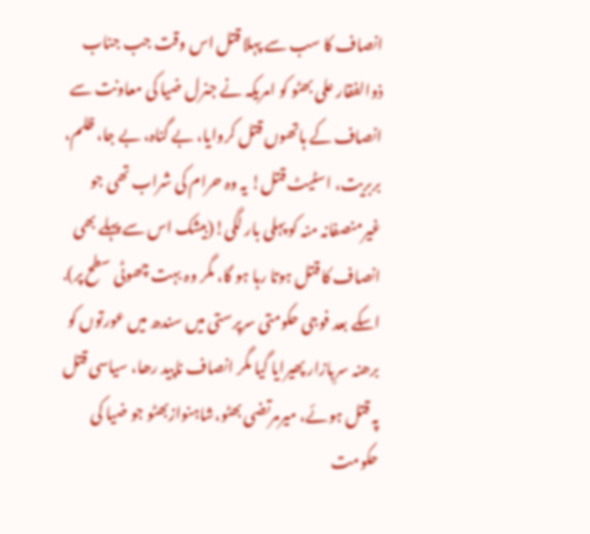انصاف کا سب سے پہلا قتل اس وقت جب جناب ذوالفقار علی بھٹو کو امریکہ نے جنرل ضیا کی معاونت سے انصاف کے ہاتھوں قتل کروایا، بے گناہ، بے جا، ظلم، بربریت، اسٹیٹ قتل! یہ وہ حرام کی شراب تھی جو غیرمنصفانہ منہ کو پہلی بار لگی!(بیشک اس سے پہلے بھی انصاف کا قتل ہوتا رہا ہو گا، مگر وہ بہت چھوٹی سطح پر).
اسکے بعد فوجی حکومتی سرپرستی میں سندھ میں عورتوں کو برھنہ سرِبازار پھیرایا گیا مگر انصاف ناپید رھا، سیاسی قتل پہ قتل ہوئے، میرمرتضی بھٹو،شاہنوازبھٹو جو ضیا کی حکومت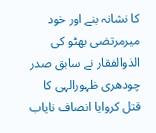کا نشانہ بنے اور خود میرمرتضی بھٹو کی الذوالفقار نے سابق صدر چودھری ظہورالہی کا قتل کروایا انصاف نایاب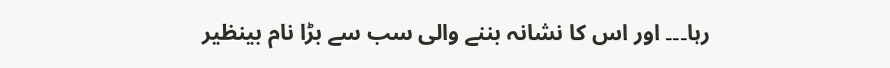رہا۔۔۔ اور اس کا نشانہ بننے والی سب سے بڑا نام بینظیر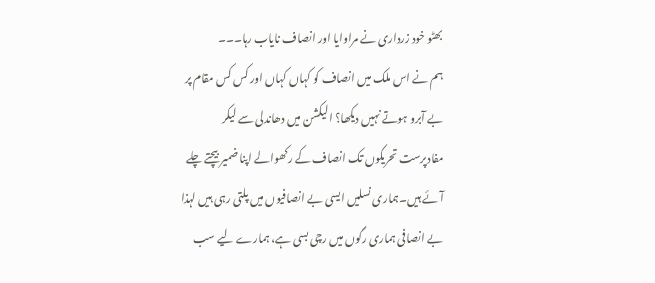بھٹو خود زرداری نے مراوایا اور انصاف نایاب رہا۔۔۔
ہم نے اس ملک میں انصاف کو کہاں کہاں اور کس کس مقام پر بے آبرو ہوتے نہیں دیکھا؟ الیکشن میں دھاندلی سے لیکر مفادپرست تحریکوں تک انصاف کے رکھوالے اپنا ضمیر بیچتے چلے آئے ہیں۔ہماری نسلیں ایسی بے انصافیوں میں پلتی رہی ہیں لہذا بے انصافی ہماری رگوں میں رچی بسی ہے، ہمارے لیے سب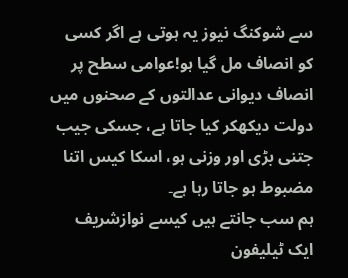سے شوکنگ نیوز یہ ہوتی ہے اگر کسی کو انصاف مل گیا ہو!عوامی سطح پر انصاف دیوانی عدالتوں کے صحنوں میں دولت دیکھکر کیا جاتا ہے، جسکی جیب جتنی بڑی اور وزنی ہو، اسکا کیس اتنا مضبوط ہو جاتا رہا ہے۔
ہم سب جانتے ہیں کیسے نوازشریف ایک ٹیلیفون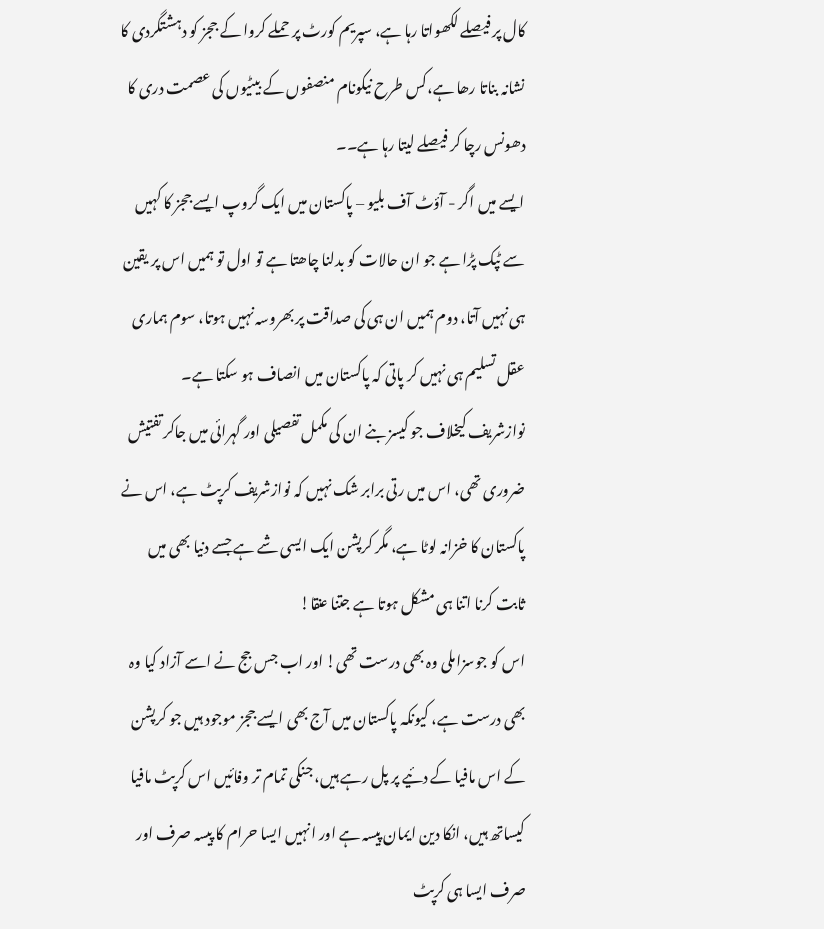کال پر فیصلے لکھواتا رہا ہے، سپریم کورٹ پر حملے کروا کے ججز کو دہشتگردی کا نشانہ بناتا رھا ہے،کس طرح نیکونام منصفوں کے بیٹیوں کی عصمت دری کا دھونس رچا کر فیصلے لیتا رہا ہے۔۔
ایسے میں اگر - آؤٹ آف بلیو – پاکستان میں ایک گروپ ایسے ججز کا کہیں سے ٹپک پڑا ہے جو ان حالات کو بدلنا چاھتا ہے تو اول تو ہمیں اس پر یقین ہی نہیں آتا، دوم ہمیں ان ہی کی صداقت پر بھروسہ نہیں ہوتا، سوم ہماری عقل تسلیم ہی نہیں کر پاتی کہ پاکستان میں انصاف ہو سکتا ہے۔
نوازشریف کیخلاف جو کیسز بنے ان کی مکمل تفصیلی اور گہرائی میں جاکر تفتیش ضروری تھی، اس میں رتی برابر شک نہیں کہ نوازشریف کرپٹ ہے، اس نے پاکستان کا خزانہ لوٹا ہے، مگر کرپشن ایک ایسی شے ہے جسے دنیا بھی میں ثابت کرنا اتنا ہی مشکل ہوتا ہے جتنا عنقا!
اس کو جوسزاملی وہ بھی درست تھی! اور اب جس جج نے اسے آزاد کیا وہ بھی درست ہے، کیونکہ پاکستان میں آج بھی ایسے ججز موجود ہیں جو کرپشن کے اس مافیا کے دئیے پر پل رہے ہیں، جنکی تمام تر وفائیں اس کرپٹ مافیا کیساتھ ہیں، انکا دین ایمان پیسہ ہے اور انہیں ایسا حرام کا پیسہ صرف اور صرف ایسا ہی کرپٹ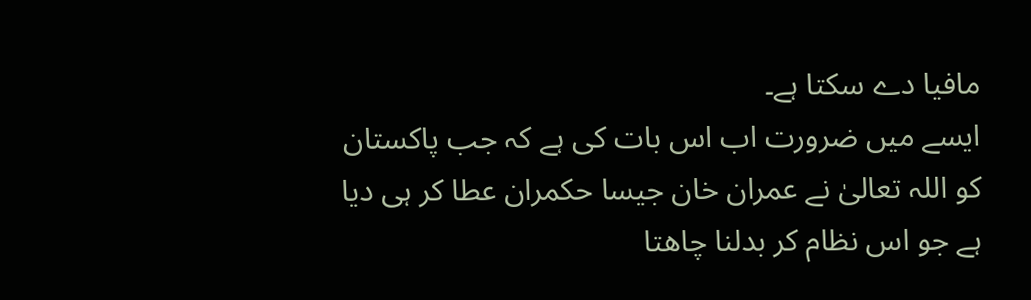مافیا دے سکتا ہے۔
ایسے میں ضرورت اب اس بات کی ہے کہ جب پاکستان کو اللہ تعالیٰ نے عمران خان جیسا حکمران عطا کر ہی دیا ہے جو اس نظام کر بدلنا چاھتا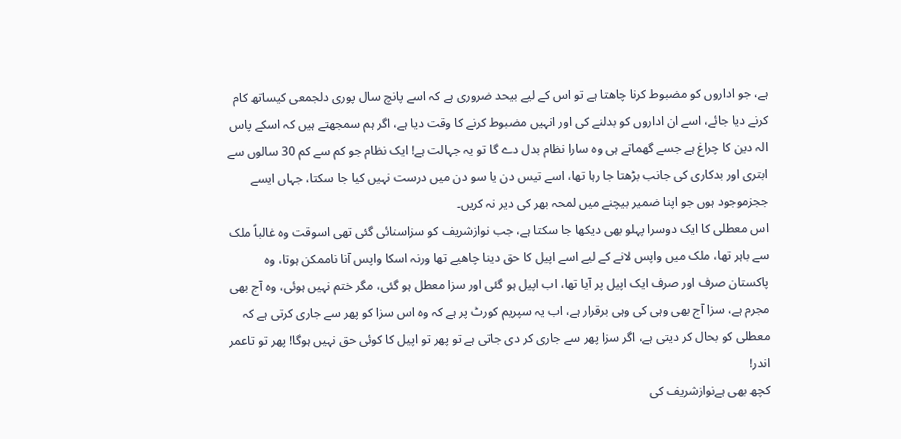ہے، جو اداروں کو مضبوط کرنا چاھتا ہے تو اس کے لیے بیحد ضروری ہے کہ اسے پانچ سال پوری دلجمعی کیساتھ کام کرنے دیا جائے، اسے ان اداروں کو بدلنے کی اور انہیں مضبوط کرنے کا وقت دیا ہے، اگر ہم سمجھتے ہیں کہ اسکے پاس الہ دین کا چراغ ہے جسے گھماتے ہی وہ سارا نظام بدل دے گا تو یہ جہالت ہے! ایک نظام جو کم سے کم 30 سالوں سے ابتری اور بدکاری کی جانب بڑھتا جا رہا تھا، اسے تیس دن یا سو دن میں درست نہیں کیا جا سکتا، جہاں ایسے ججزموجود ہوں جو اپنا ضمیر بیچنے میں لمحہ بھر کی دیر نہ کریں۔
اس معطلی کا ایک دوسرا پہلو بھی دیکھا جا سکتا ہے، جب نوازشریف کو سزاسنائی گئی تھی اسوقت وہ غالباً ملک سے باہر تھا، ملک میں واپس لانے کے لیے اسے اپیل کا حق دینا چاھیے تھا ورنہ اسکا واپس آنا ناممکن ہوتا، وہ پاکستان صرف اور صرف ایک اپیل پر آیا تھا، اب اپیل ہو گئی اور سزا معطل ہو گئی، مگر ختم نہیں ہوئی، وہ آج بھی مجرم ہے، سزا آج بھی وہی کی وہی برقرار ہے، اب یہ سپریم کورٹ پر ہے کہ وہ اس سزا کو پھر سے جاری کرتی ہے کہ معطلی کو بحال کر دیتی ہے، اگر سزا پھر سے جاری کر دی جاتی ہے تو پھر تو اپیل کا کوئی حق نہیں ہوگا! پھر تو تاعمر اندر!
کچھ بھی ہےنوازشریف کی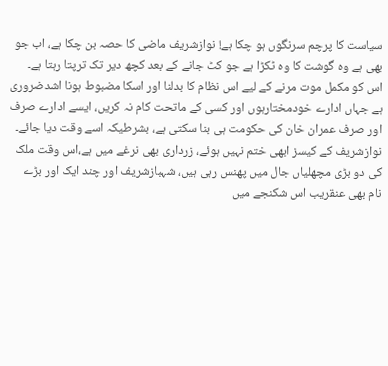سیاست کا پرچم سرنگوں ہو چکا ہے! نوازشریف ماضی کا حصہ بن چکا ہے، اب جو بھی ہے وہ گوشت کا وہ ٹکڑا ہے جو کٹ جانے کے بعد کچھ دیر تک ترپتا رہتا ہے۔
اس کو مکمل موت مرنے کے لیے اس نظام کا بدلنا اور اسکا مضبوط ہونا اشدضروری ہے جہاں ادارے خودمختارہوں اور کسی کے ماتحت کام نہ کریں، ایسے ادارے صرف اور صرف عمران خان کی حکومت ہی بنا سکتی ہے، بشرطیکہ اسے وقت دیا جائے۔
نوازشریف کے کیسز ابھی ختم نہیں ہوئے، زرداری بھی نرغے میں ہے،اس وقت ملک کی دو بڑی مچھلیاں جال میں پھنس رہی ہیں، شہبازشریف اور چند ایک اور بڑے نام بھی عنقریب اس شکنجے میں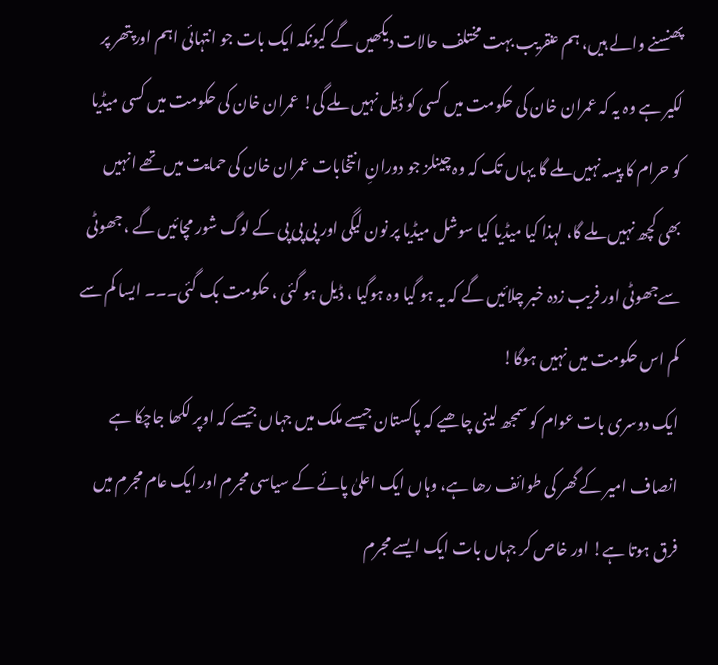پھنسنے والے ہیں، ہم عنقریب بہت مختلف حالات دیکھیں گے کیونکہ ایک بات جو انتہائی اہم اورپتھر پر لکیر ہے وہ یہ کہ عمران خان کی حکومت میں کسی کو ڈیل نہیں ملے گی! عمران خان کی حکومت میں کسی میڈیا کو حرام کا پیسہ نہیں ملے گا یہاں تک کہ وہ چینلز جو دورانِ انتخابات عمران خان کی حمایت میں تھے انہیں بھی کچھ نہیں ملے گا، لہذا کیا میڈیا کیا سوشل میڈیا پر نون لیگی اور پی پی پی کے لوگ شور مچائیں گے ، جھوٹی سےجھوٹی اور فریب زدہ خبر چلائیں گے کہ یہ ہو گیا وہ ہوگیا ، ڈیل ہو گئی ، حکومت بک گئی۔۔۔ ایسا کم سے کم اس حکومت میں نہیں ہوگا!
ایک دوسری بات عوام کو سمجھ لینی چاھیے کہ پاکستان جیسے ملک میں جہاں جیسے کہ اوپر لکھا جاچکا ہے انصاف امیر کے گھر کی طوائف رھا ہے، وہاں ایک اعلیٰ پائے کے سیاسی مجرم اور ایک عام مجرم میں فرق ہوتا ہے! اور خاص کر جہاں بات ایک ایسے مجرم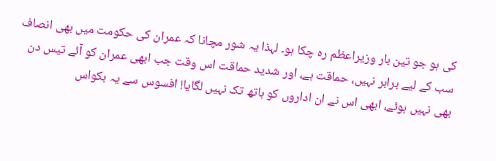کی ہو جو تین بار وزیراعظم رہ چکا ہو۔ لہذا یہ شور مچانا کہ عمران کی حکومت میں بھی انصاف سب کے لیے برابر نہیں، حماقت ہے، اور شدید حماقت اس وقت جب ابھی عمران کو آئے تیس دن بھی نہیں ہوئے، ابھی اس نے ان اداروں کو ہاتھ تک نہیں لگایا! افسوس سے یہ بکواس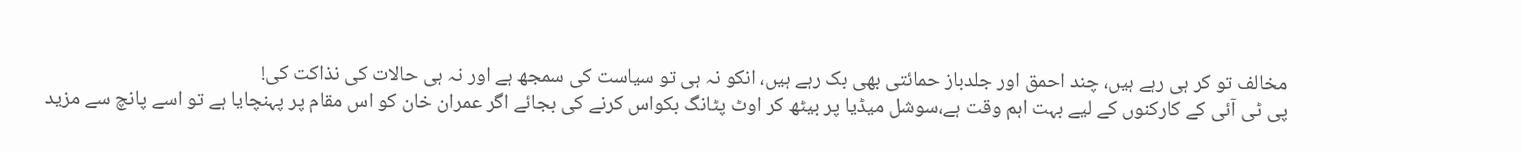مخالف تو کر ہی رہے ہیں، چند احمق اور جلدباز حمائتی بھی بک رہے ہیں، انکو نہ ہی تو سیاست کی سمجھ ہے اور نہ ہی حالات کی نذاکت کی!
پی ٹی آئی کے کارکنوں کے لیے بہت اہم وقت ہے،سوشل میڈیا پر بیٹھ کر اوٹ پٹانگ بکواس کرنے کی بجائے اگر عمران خان کو اس مقام پر پہنچایا ہے تو اسے پانچ سے مزید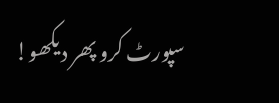سپورٹ کرو پھر دیکھو!